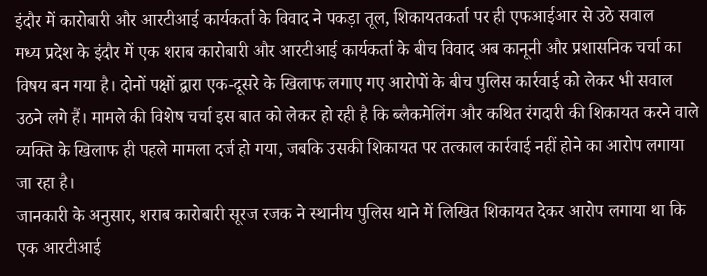इंदौर में कारोबारी और आरटीआई कार्यकर्ता के विवाद ने पकड़ा तूल, शिकायतकर्ता पर ही एफआईआर से उठे सवाल
मध्य प्रदेश के इंदौर में एक शराब कारोबारी और आरटीआई कार्यकर्ता के बीच विवाद अब कानूनी और प्रशासनिक चर्चा का विषय बन गया है। दोनों पक्षों द्वारा एक-दूसरे के खिलाफ लगाए गए आरोपों के बीच पुलिस कार्रवाई को लेकर भी सवाल उठने लगे हैं। मामले की विशेष चर्चा इस बात को लेकर हो रही है कि ब्लैकमेलिंग और कथित रंगदारी की शिकायत करने वाले व्यक्ति के खिलाफ ही पहले मामला दर्ज हो गया, जबकि उसकी शिकायत पर तत्काल कार्रवाई नहीं होने का आरोप लगाया जा रहा है।
जानकारी के अनुसार, शराब कारोबारी सूरज रजक ने स्थानीय पुलिस थाने में लिखित शिकायत देकर आरोप लगाया था कि एक आरटीआई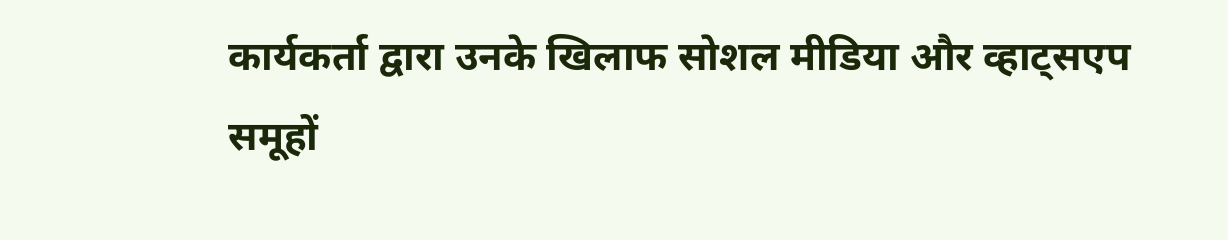कार्यकर्ता द्वारा उनके खिलाफ सोशल मीडिया और व्हाट्सएप समूहों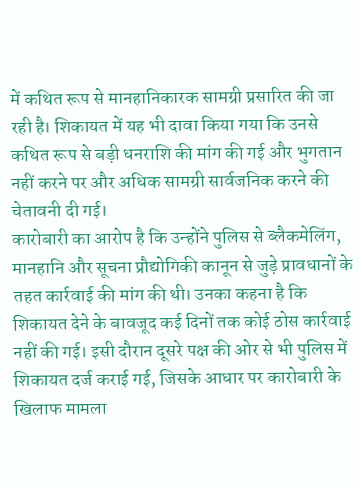में कथित रूप से मानहानिकारक सामग्री प्रसारित की जा रही है। शिकायत में यह भी दावा किया गया कि उनसे कथित रूप से बड़ी धनराशि की मांग की गई और भुगतान नहीं करने पर और अधिक सामग्री सार्वजनिक करने की चेतावनी दी गई।
कारोबारी का आरोप है कि उन्होंने पुलिस से ब्लैकमेलिंग, मानहानि और सूचना प्रौद्योगिकी कानून से जुड़े प्रावधानों के तहत कार्रवाई की मांग की थी। उनका कहना है कि शिकायत देने के बावजूद कई दिनों तक कोई ठोस कार्रवाई नहीं की गई। इसी दौरान दूसरे पक्ष की ओर से भी पुलिस में शिकायत दर्ज कराई गई, जिसके आधार पर कारोबारी के खिलाफ मामला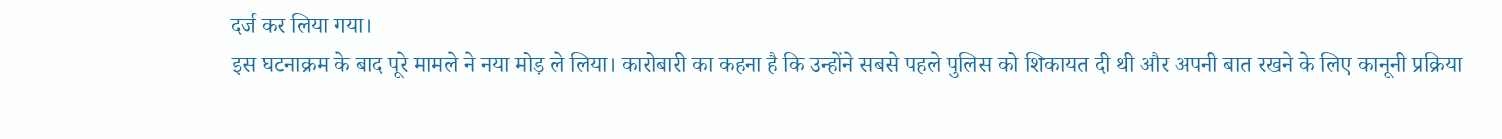दर्ज कर लिया गया।
इस घटनाक्रम के बाद पूरे मामले ने नया मोड़ ले लिया। कारोबारी का कहना है कि उन्होंने सबसे पहले पुलिस को शिकायत दी थी और अपनी बात रखने के लिए कानूनी प्रक्रिया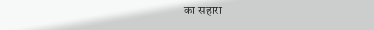का सहारा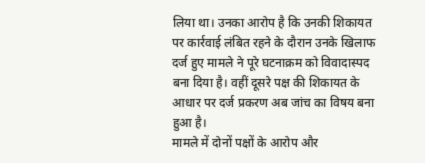लिया था। उनका आरोप है कि उनकी शिकायत पर कार्रवाई लंबित रहने के दौरान उनके खिलाफ दर्ज हुए मामले ने पूरे घटनाक्रम को विवादास्पद बना दिया है। वहीं दूसरे पक्ष की शिकायत के आधार पर दर्ज प्रकरण अब जांच का विषय बना हुआ है।
मामले में दोनों पक्षों के आरोप और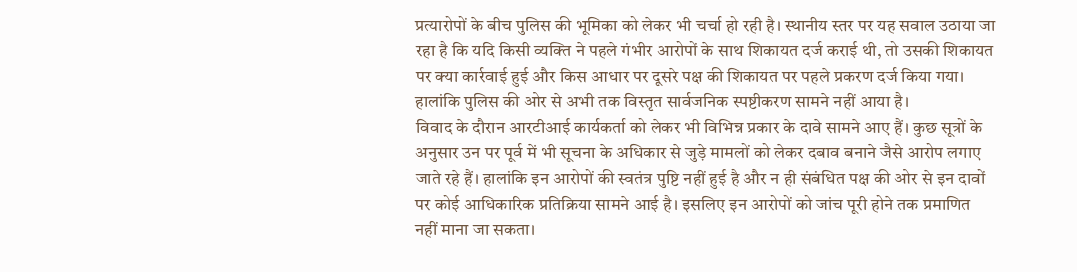प्रत्यारोपों के बीच पुलिस की भूमिका को लेकर भी चर्चा हो रही है। स्थानीय स्तर पर यह सवाल उठाया जा रहा है कि यदि किसी व्यक्ति ने पहले गंभीर आरोपों के साथ शिकायत दर्ज कराई थी, तो उसकी शिकायत पर क्या कार्रवाई हुई और किस आधार पर दूसरे पक्ष की शिकायत पर पहले प्रकरण दर्ज किया गया। हालांकि पुलिस की ओर से अभी तक विस्तृत सार्वजनिक स्पष्टीकरण सामने नहीं आया है।
विवाद के दौरान आरटीआई कार्यकर्ता को लेकर भी विभिन्न प्रकार के दावे सामने आए हैं। कुछ सूत्रों के अनुसार उन पर पूर्व में भी सूचना के अधिकार से जुड़े मामलों को लेकर दबाव बनाने जैसे आरोप लगाए जाते रहे हैं। हालांकि इन आरोपों की स्वतंत्र पुष्टि नहीं हुई है और न ही संबंधित पक्ष की ओर से इन दावों पर कोई आधिकारिक प्रतिक्रिया सामने आई है। इसलिए इन आरोपों को जांच पूरी होने तक प्रमाणित नहीं माना जा सकता।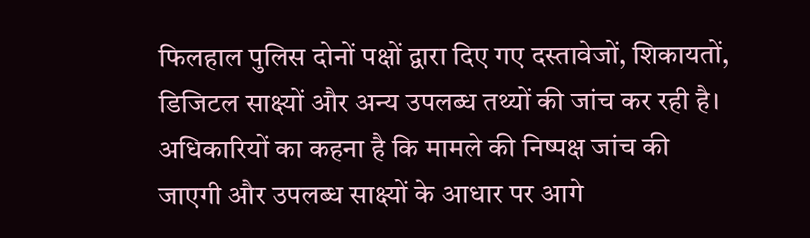फिलहाल पुलिस दोनों पक्षों द्वारा दिए गए दस्तावेजों, शिकायतों, डिजिटल साक्ष्यों और अन्य उपलब्ध तथ्यों की जांच कर रही है। अधिकारियों का कहना है कि मामले की निष्पक्ष जांच की जाएगी और उपलब्ध साक्ष्यों के आधार पर आगे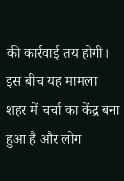की कार्रवाई तय होगी। इस बीच यह मामला शहर में चर्चा का केंद्र बना हुआ है और लोग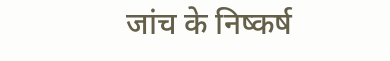जांच के निष्कर्ष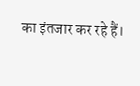का इंतजार कर रहे हैं।